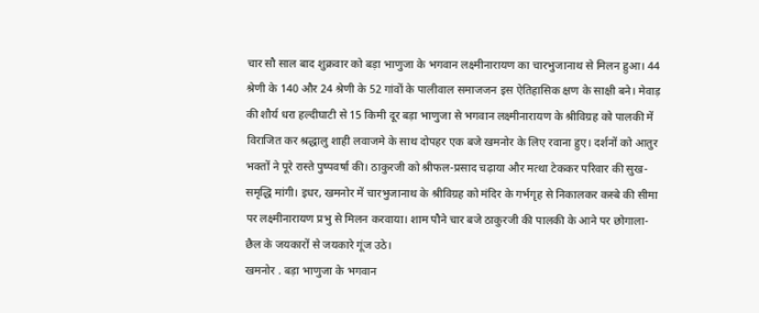चार सौ साल बाद शुक्रवार को बड़ा भाणुजा के भगवान लक्ष्मीनारायण का चारभुजानाथ से मिलन हुआ। 44 श्रेणी के 140 और 24 श्रेणी के 52 गांवों के पालीवाल समाजजन इस ऐतिहासिक क्षण के साक्षी बने। मेवाड़ की शौर्य धरा हल्दीघाटी से 15 किमी दूर बड़ा भाणुजा से भगवान लक्ष्मीनारायण के श्रीविग्रह को पालकी में विराजित कर श्रद्धालु शाही लवाजमे के साथ दोपहर एक बजे खमनोर के लिए रवाना हुए। दर्शनों को आतुर भक्तों ने पूरे रास्ते पुष्पवर्षा की। ठाकुरजी को श्रीफल-प्रसाद चढ़ाया और मत्था टेककर परिवार की सुख-समृद्धि मांगी। इधर, खमनोर में चारभुजानाथ के श्रीविग्रह को मंदिर के गर्भगृह से निकालकर कस्बे की सीमा पर लक्ष्मीनारायण प्रभु से मिलन करवाया। शाम पौने चार बजे ठाकुरजी की पालकी के आने पर छोगाला-छैल के जयकारों से जयकारे गूंज उठे।
खमनोर . बड़ा भाणुजा के भगवान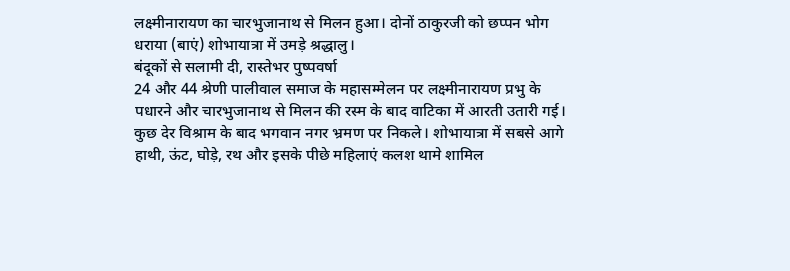लक्ष्मीनारायण का चारभुजानाथ से मिलन हुआ। दोनों ठाकुरजी को छप्पन भोग धराया (बाएं) शोभायात्रा में उमड़े श्रद्धालु।
बंदूकों से सलामी दी, रास्तेभर पुष्पवर्षा
24 और 44 श्रेणी पालीवाल समाज के महासम्मेलन पर लक्ष्मीनारायण प्रभु के पधारने और चारभुजानाथ से मिलन की रस्म के बाद वाटिका में आरती उतारी गई। कुछ देर विश्राम के बाद भगवान नगर भ्रमण पर निकले। शोभायात्रा में सबसे आगे हाथी, ऊंट, घोड़े, रथ और इसके पीछे महिलाएं कलश थामे शामिल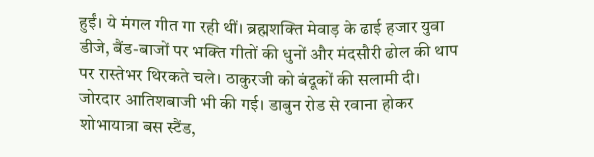हुईं। ये मंगल गीत गा रही थीं। ब्रह्मशक्ति मेवाड़ के ढाई हजार युवा डीजे, बैंड-बाजों पर भक्ति गीतों की धुनों और मंदसौरी ढोल की थाप पर रास्तेभर थिरकते चले। ठाकुरजी को बंदूकों की सलामी दी। जोरदार आतिशबाजी भी की गई। डाबुन रोड से रवाना होकर शोभायात्रा बस स्टैंड,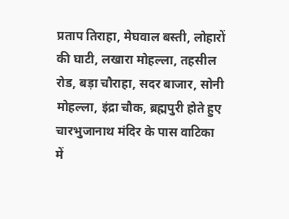प्रताप तिराहा, मेघवाल बस्ती, लोहारों की घाटी, लखारा मोहल्ला, तहसील रोड, बड़ा चौराहा, सदर बाजार, सोनी मोहल्ला, इंद्रा चौक, ब्रह्मपुरी होते हुए चारभुजानाथ मंदिर के पास वाटिका में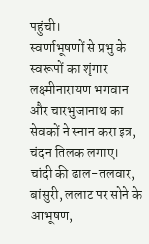पहुंची।
स्वर्णाभूषणों से प्रभु के स्वरूपों का शृंगार
लक्ष्मीनारायण भगवान और चारभुजानाथ का सेवकों ने स्नान करा इत्र, चंदन तिलक लगाए। चांदी की ढाल-तलवार, बांसुरी, ललाट पर सोने के आभूषण,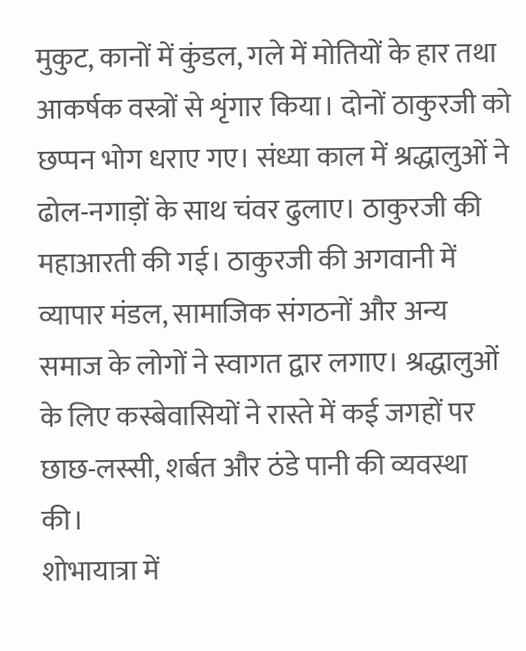मुकुट, कानों में कुंडल, गले में मोतियों के हार तथा आकर्षक वस्त्रों से शृंगार किया। दोनों ठाकुरजी को छप्पन भोग धराए गए। संध्या काल में श्रद्धालुओं ने ढोल-नगाड़ों के साथ चंवर ढुलाए। ठाकुरजी की महाआरती की गई। ठाकुरजी की अगवानी में व्यापार मंडल, सामाजिक संगठनों और अन्य समाज के लोगों ने स्वागत द्वार लगाए। श्रद्धालुओं के लिए कस्बेवासियों ने रास्ते में कई जगहों पर छाछ-लस्सी, शर्बत और ठंडे पानी की व्यवस्था की।
शोभायात्रा में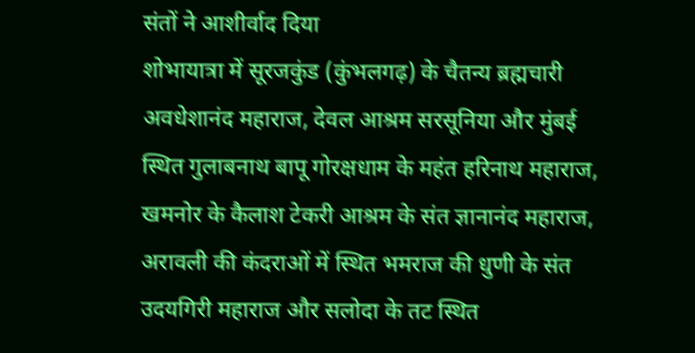संतों ने आशीर्वाद दिया
शोभायात्रा में सूरजकुंड (कुंभलगढ़) के चैतन्य ब्रह्मचारी अवधेशानंद महाराज, देवल आश्रम सरसूनिया और मुंबई स्थित गुलाबनाथ बापू गोरक्षधाम के महंत हरिनाथ महाराज, खमनोर के कैलाश टेकरी आश्रम के संत ज्ञानानंद महाराज, अरावली की कंदराओं में स्थित भमराज की धुणी के संत उदयगिरी महाराज और सलोदा के तट स्थित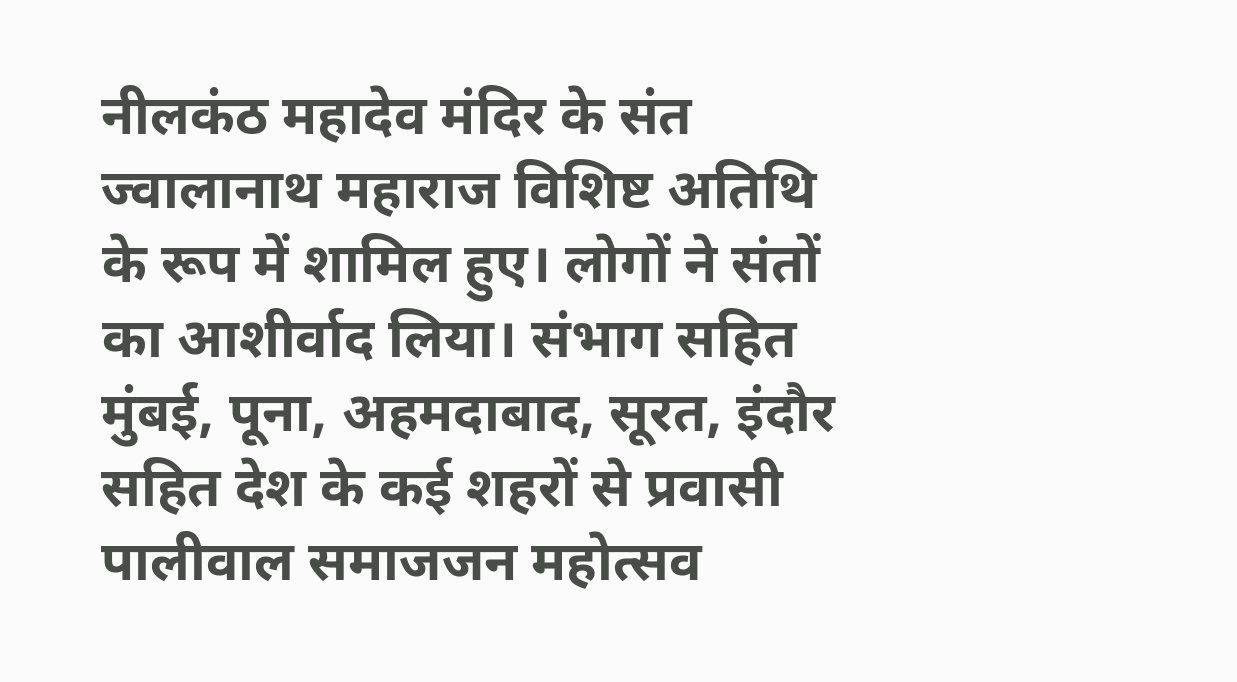नीलकंठ महादेव मंदिर के संत ज्वालानाथ महाराज विशिष्ट अतिथि के रूप में शामिल हुए। लोगों ने संतों का आशीर्वाद लिया। संभाग सहित मुंबई, पूना, अहमदाबाद, सूरत, इंदौर सहित देश के कई शहरों से प्रवासी पालीवाल समाजजन महोत्सव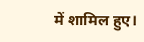में शामिल हुए।